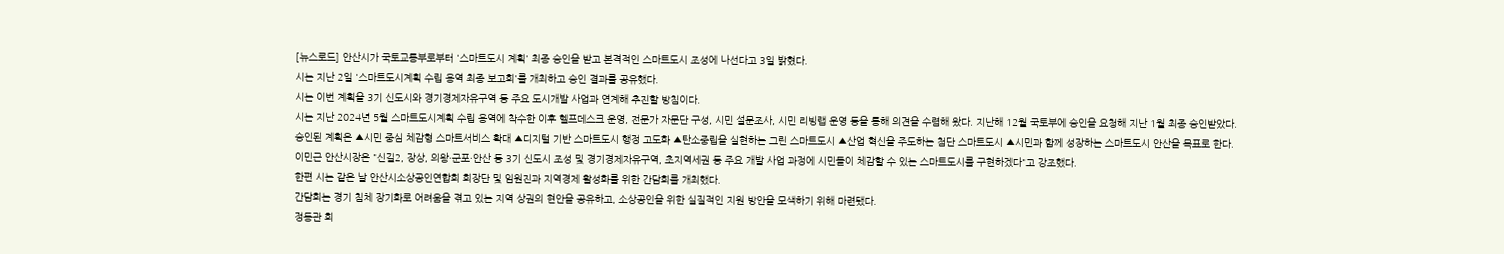[뉴스로드] 안산시가 국토교통부로부터 '스마트도시 계획' 최종 승인을 받고 본격적인 스마트도시 조성에 나선다고 3일 밝혔다.
시는 지난 2일 '스마트도시계획 수립 용역 최종 보고회'를 개최하고 승인 결과를 공유했다.
시는 이번 계획을 3기 신도시와 경기경제자유구역 등 주요 도시개발 사업과 연계해 추진할 방침이다.
시는 지난 2024년 5월 스마트도시계획 수립 용역에 착수한 이후 헬프데스크 운영, 전문가 자문단 구성, 시민 설문조사, 시민 리빙랩 운영 등을 통해 의견을 수렴해 왔다. 지난해 12월 국토부에 승인을 요청해 지난 1월 최종 승인받았다.
승인된 계획은 ▲시민 중심 체감형 스마트서비스 확대 ▲디지털 기반 스마트도시 행정 고도화 ▲탄소중립을 실현하는 그린 스마트도시 ▲산업 혁신을 주도하는 첨단 스마트도시 ▲시민과 함께 성장하는 스마트도시 안산을 목표로 한다.
이민근 안산시장은 "신길2, 장상, 의왕·군포·안산 등 3기 신도시 조성 및 경기경제자유구역, 초지역세권 등 주요 개발 사업 과정에 시민들이 체감할 수 있는 스마트도시를 구현하겠다"고 강조했다.
한편 시는 같은 날 안산시소상공인연합회 회장단 및 임원진과 지역경제 활성화를 위한 간담회를 개최했다.
간담회는 경기 침체 장기화로 어려움을 겪고 있는 지역 상권의 현안을 공유하고, 소상공인을 위한 실질적인 지원 방안을 모색하기 위해 마련됐다.
정동관 회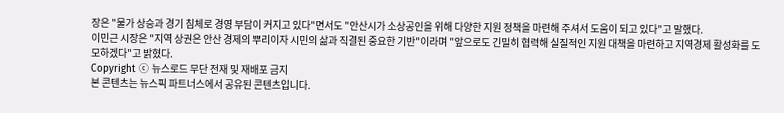장은 "물가 상승과 경기 침체로 경영 부담이 커지고 있다"면서도 "안산시가 소상공인을 위해 다양한 지원 정책을 마련해 주셔서 도움이 되고 있다"고 말했다.
이민근 시장은 "지역 상권은 안산 경제의 뿌리이자 시민의 삶과 직결된 중요한 기반"이라며 "앞으로도 긴밀히 협력해 실질적인 지원 대책을 마련하고 지역경제 활성화를 도모하겠다"고 밝혔다.
Copyright ⓒ 뉴스로드 무단 전재 및 재배포 금지
본 콘텐츠는 뉴스픽 파트너스에서 공유된 콘텐츠입니다.